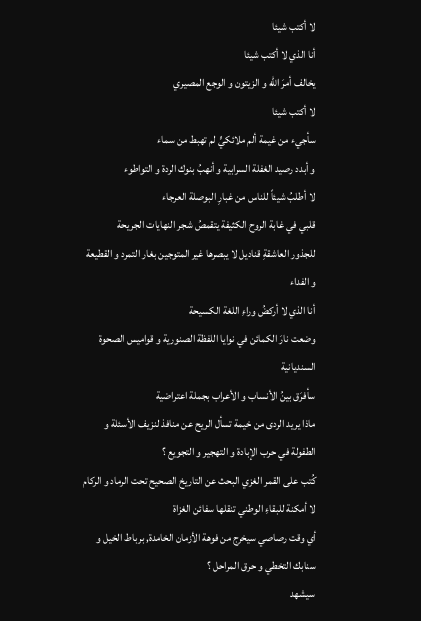لا أكتب شيئا
أنا الذي لا أكتب شيئا
يخالف أمرَ الله و الزيتون و الوجع المصيري
لا أكتب شيئا
سأجيء من غيمة ألم ملائكيٍّ لم تهبط من سماء
و أبدد رصيد الغفلة السرابية و أنهبُ بنوك الردة و التواطوء
لا أطلبُ شيئاً للناس من غبارِ البوصلة العرجاء
قلبي في غابة الروح الكثيفة يتقمصُ شجر النهايات الجريحة
للجذور العاشقةِ قناديل لا يبصرها غير المتوجين بغار التمرد و القطيعة و الفداء
أنا الذي لا أركضُ وراءِ اللغة الكسيحة
وضعت نارَ الكمائن في نوايا اللفظة الصنورية و قواميس الصحوة السنديانية
سأفرَق بينُ الأنساب و الأعراب بجملة اعتراضية
ماذا يريد الردى من خيمة تسأل الريح عن منافذ لنزيف الأسئلة و الطفولة في حرب الإبادة و التهجير و التجويع ؟
كُتب على القمر الغزي البحث عن التاريخ الصحيح تحت الرماد و الركام
لا أمكنة للبقاءِ الوطني تنقلها سفائن الغزاة
أي وقت رصاصي سيخرج من فوهة الأزمان الخامدة, برباط الخيل و سنابك التخطي و حرق المراحل ؟
سيشهد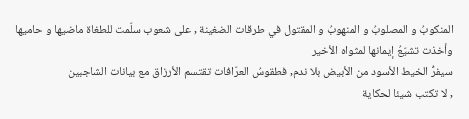المنكوبُ و المصلوبُ و المنهوبُ و المقتول في طرقات الضغينة , على شعوب سلّمت للطغاة ماضيها و حاميها وأخذت تشيّعُ إيمانها لمثواه الأخير
سيفرُّ الخيط الأسود من الأبيض بلا ندم, فطقوسُ العرّافات تقتسم الأرزاق مع بيانات الشاجبين
, لا تكتب شيئا لحكاية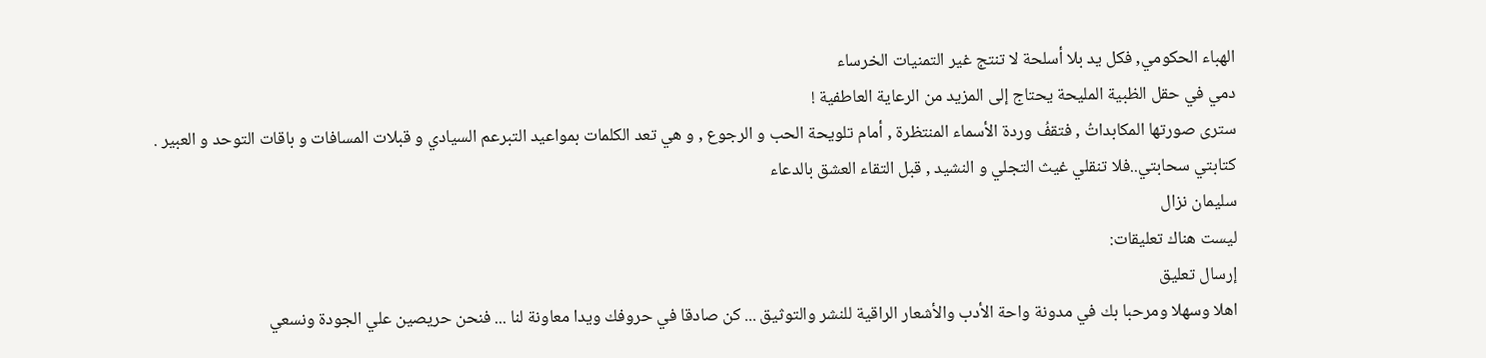الهباء الحكومي, فكل يد بلا أسلحة لا تنتج غير التمنيات الخرساء
دمي في حقل الظبية المليحة يحتاج إلى المزيد من الرعاية العاطفية !
سترى صورتها المكابداتُ , فتقفُ وردة الأسماء المنتظرة , أمام تلويحة الحب و الرجوع , و هي تعد الكلمات بمواعيد التبرعم السيادي و قبلات المسافات و باقات التوحد و العبير .
كتابتي سحابتي..فلا تنقلي غيث التجلي و النشيد , قبل التقاء العشق بالدعاء
سليمان نزال
ليست هناك تعليقات:
إرسال تعليق
اهلا وسهلا ومرحبا بك في مدونة واحة الأدب والأشعار الراقية للنشر والتوثيق ... كن صادقا في حروفك ويدا معاونة لنا ... فنحن حريصين علي الجودة ونسعي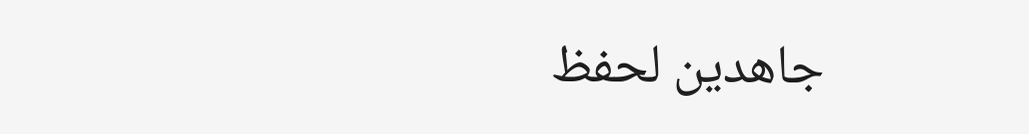جاهدين لحفظ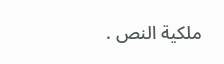ملكية النص .